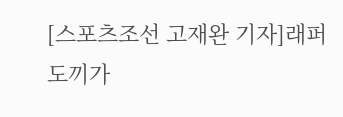[스포츠조선 고재완 기자]래퍼 도끼가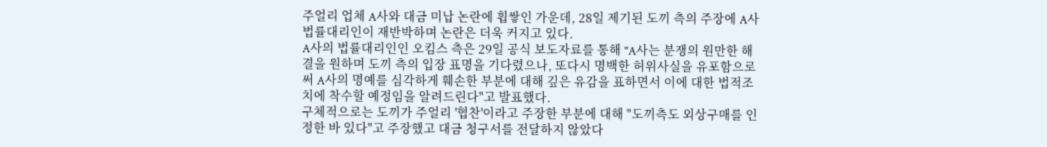주얼리 업체 A사와 대금 미납 논란에 휩쌓인 가운데, 28일 제기된 도끼 측의 주장에 A사 법률대리인이 재반박하며 논란은 더욱 커지고 있다.
A사의 법률대리인인 오킴스 측은 29일 공식 보도자료를 통해 "A사는 분쟁의 원만한 해결을 원하며 도끼 측의 입장 표명을 기다렸으나, 또다시 명백한 허위사실을 유포함으로써 A사의 명예를 심각하게 훼손한 부분에 대해 깊은 유감을 표하면서 이에 대한 법적조치에 착수할 예정임을 알려드린다"고 발표했다.
구체적으로는 도끼가 주얼리 '협찬'이라고 주장한 부분에 대해 "도끼측도 외상구매를 인정한 바 있다"고 주장했고 대금 청구서를 전달하지 않았다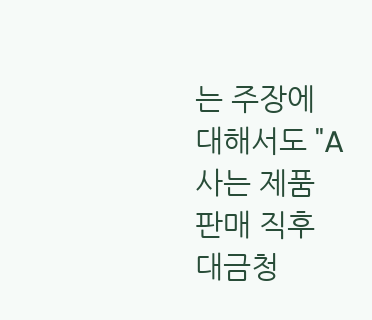는 주장에 대해서도 "A사는 제품 판매 직후 대금청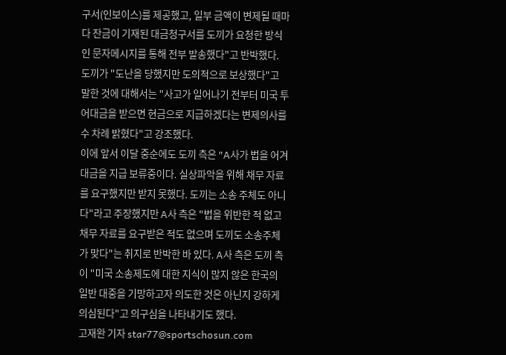구서(인보이스)를 제공했고, 일부 금액이 변제될 때마다 잔금이 기재된 대금청구서를 도끼가 요청한 방식인 문자메시지를 통해 전부 발송했다"고 반박했다.
도끼가 "도난을 당했지만 도의적으로 보상했다"고 말한 것에 대해서는 "사고가 일어나기 전부터 미국 투어대금을 받으면 현금으로 지급하겠다는 변제의사를 수 차례 밝혔다"고 강조했다.
이에 앞서 이달 중순에도 도끼 측은 "A사가 법을 어겨 대금을 지급 보류중이다. 실상파악을 위해 채무 자료를 요구했지만 받지 못했다. 도끼는 소송 주체도 아니다"라고 주장했지만 A사 측은 "법을 위반한 적 없고 채무 자료를 요구받은 적도 없으며 도끼도 소송주체가 맞다"는 취지로 반박한 바 있다. A사 측은 도끼 측이 "미국 소송제도에 대한 지식이 많지 않은 한국의 일반 대중을 기망하고자 의도한 것은 아닌지 강하게 의심된다"고 의구심을 나타내기도 했다.
고재완 기자 star77@sportschosun.com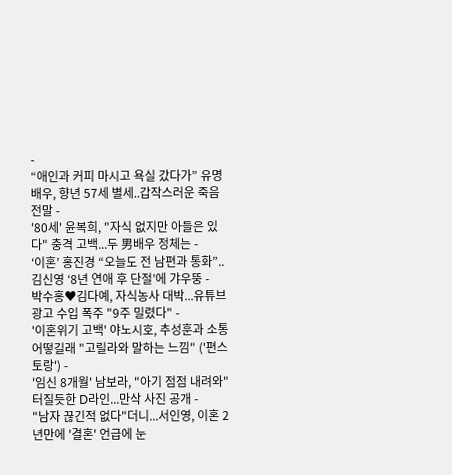-
“애인과 커피 마시고 욕실 갔다가” 유명 배우, 향년 57세 별세..갑작스러운 죽음 전말 -
'80세' 윤복희, "자식 없지만 아들은 있다" 충격 고백...두 男배우 정체는 -
‘이혼’ 홍진경 “오늘도 전 남편과 통화”..김신영 ‘8년 연애 후 단절’에 갸우뚱 -
박수홍♥김다예, 자식농사 대박...유튜브 광고 수입 폭주 "9주 밀렸다" -
'이혼위기 고백' 야노시호, 추성훈과 소통 어떻길래 "고릴라와 말하는 느낌" ('편스토랑') -
'임신 8개월' 남보라, "아기 점점 내려와" 터질듯한 D라인...만삭 사진 공개 -
"남자 끊긴적 없다"더니...서인영, 이혼 2년만에 '결혼' 언급에 눈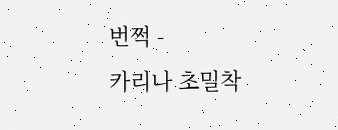번쩍 -
카리나 초밀착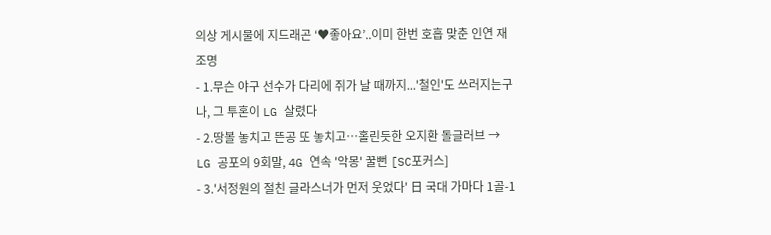의상 게시물에 지드래곤 ‘♥좋아요’..이미 한번 호흡 맞춘 인연 재조명
- 1.무슨 야구 선수가 다리에 쥐가 날 때까지...'철인'도 쓰러지는구나, 그 투혼이 LG 살렸다
- 2.땅볼 놓치고 뜬공 또 놓치고…홀린듯한 오지환 돌글러브 → LG 공포의 9회말, 4G 연속 '악몽' 꿀뻔 [SC포커스]
- 3.'서정원의 절친 글라스너가 먼저 웃었다' 日 국대 가마다 1골-1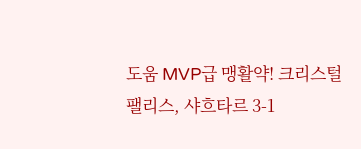도움 MVP급 맹활약! 크리스털 팰리스, 샤흐타르 3-1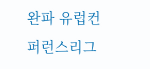완파 유럽컨퍼런스리그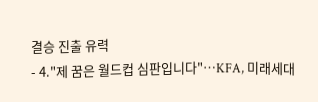결승 진출 유력
- 4."제 꿈은 월드컵 심판입니다"…KFA, 미래세대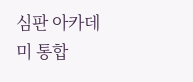심판 아카데미 통합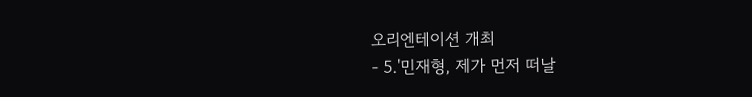오리엔테이션 개최
- 5.'민재형, 제가 먼저 떠날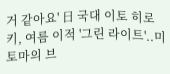거 같아요' 日 국대 이토 히로키, 여름 이적 '그린 라이트'..미토마의 브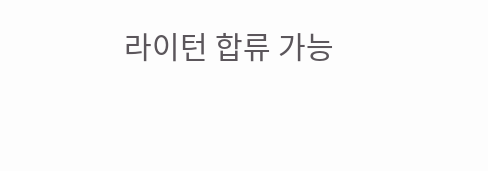라이턴 합류 가능